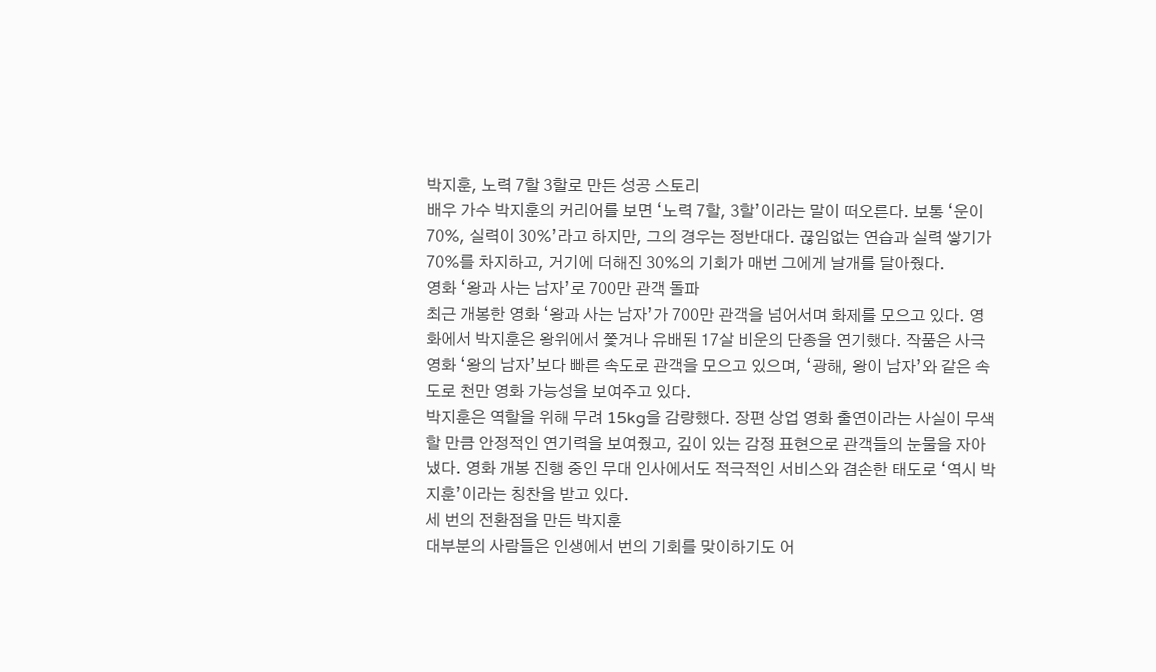박지훈, 노력 7할 3할로 만든 성공 스토리
배우 가수 박지훈의 커리어를 보면 ‘노력 7할, 3할’이라는 말이 떠오른다. 보통 ‘운이 70%, 실력이 30%’라고 하지만, 그의 경우는 정반대다. 끊임없는 연습과 실력 쌓기가 70%를 차지하고, 거기에 더해진 30%의 기회가 매번 그에게 날개를 달아줬다.
영화 ‘왕과 사는 남자’로 700만 관객 돌파
최근 개봉한 영화 ‘왕과 사는 남자’가 700만 관객을 넘어서며 화제를 모으고 있다. 영화에서 박지훈은 왕위에서 쫓겨나 유배된 17살 비운의 단종을 연기했다. 작품은 사극 영화 ‘왕의 남자’보다 빠른 속도로 관객을 모으고 있으며, ‘광해, 왕이 남자’와 같은 속도로 천만 영화 가능성을 보여주고 있다.
박지훈은 역할을 위해 무려 15kg을 감량했다. 장편 상업 영화 출연이라는 사실이 무색할 만큼 안정적인 연기력을 보여줬고, 깊이 있는 감정 표현으로 관객들의 눈물을 자아냈다. 영화 개봉 진행 중인 무대 인사에서도 적극적인 서비스와 겸손한 태도로 ‘역시 박지훈’이라는 칭찬을 받고 있다.
세 번의 전환점을 만든 박지훈
대부분의 사람들은 인생에서 번의 기회를 맞이하기도 어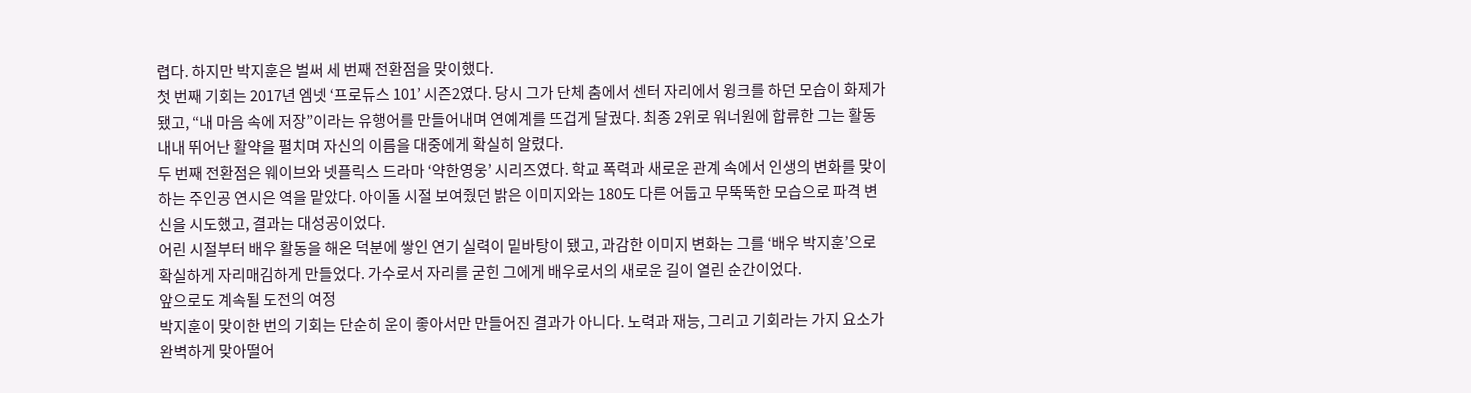렵다. 하지만 박지훈은 벌써 세 번째 전환점을 맞이했다.
첫 번째 기회는 2017년 엠넷 ‘프로듀스 101’ 시즌2였다. 당시 그가 단체 춤에서 센터 자리에서 윙크를 하던 모습이 화제가 됐고, “내 마음 속에 저장”이라는 유행어를 만들어내며 연예계를 뜨겁게 달궜다. 최종 2위로 워너원에 합류한 그는 활동 내내 뛰어난 활약을 펼치며 자신의 이름을 대중에게 확실히 알렸다.
두 번째 전환점은 웨이브와 넷플릭스 드라마 ‘약한영웅’ 시리즈였다. 학교 폭력과 새로운 관계 속에서 인생의 변화를 맞이하는 주인공 연시은 역을 맡았다. 아이돌 시절 보여줬던 밝은 이미지와는 180도 다른 어둡고 무뚝뚝한 모습으로 파격 변신을 시도했고, 결과는 대성공이었다.
어린 시절부터 배우 활동을 해온 덕분에 쌓인 연기 실력이 밑바탕이 됐고, 과감한 이미지 변화는 그를 ‘배우 박지훈’으로 확실하게 자리매김하게 만들었다. 가수로서 자리를 굳힌 그에게 배우로서의 새로운 길이 열린 순간이었다.
앞으로도 계속될 도전의 여정
박지훈이 맞이한 번의 기회는 단순히 운이 좋아서만 만들어진 결과가 아니다. 노력과 재능, 그리고 기회라는 가지 요소가 완벽하게 맞아떨어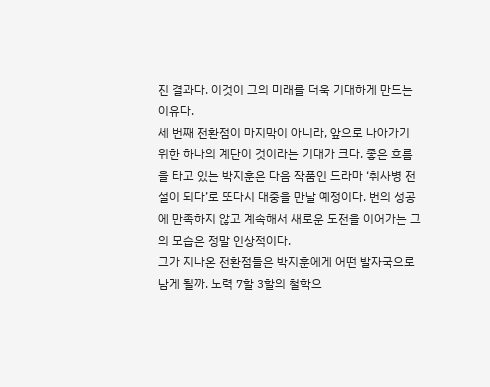진 결과다. 이것이 그의 미래를 더욱 기대하게 만드는 이유다.
세 번째 전환점이 마지막이 아니라, 앞으로 나아가기 위한 하나의 계단이 것이라는 기대가 크다. 좋은 흐름을 타고 있는 박지훈은 다음 작품인 드라마 ‘취사병 전설이 되다’로 또다시 대중을 만날 예정이다. 번의 성공에 만족하지 않고 계속해서 새로운 도전을 이어가는 그의 모습은 정말 인상적이다.
그가 지나온 전환점들은 박지훈에게 어떤 발자국으로 남게 될까. 노력 7할 3할의 철학으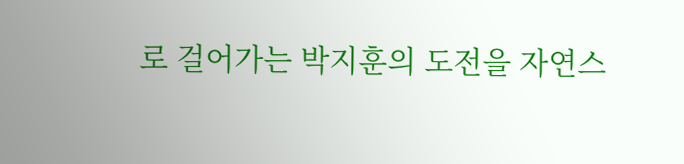로 걸어가는 박지훈의 도전을 자연스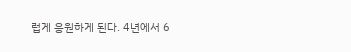럽게 응원하게 된다. 4년에서 6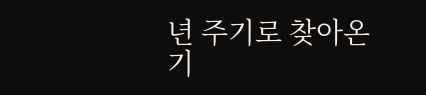년 주기로 찾아온 기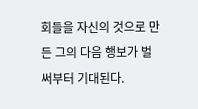회들을 자신의 것으로 만든 그의 다음 행보가 벌써부터 기대된다.